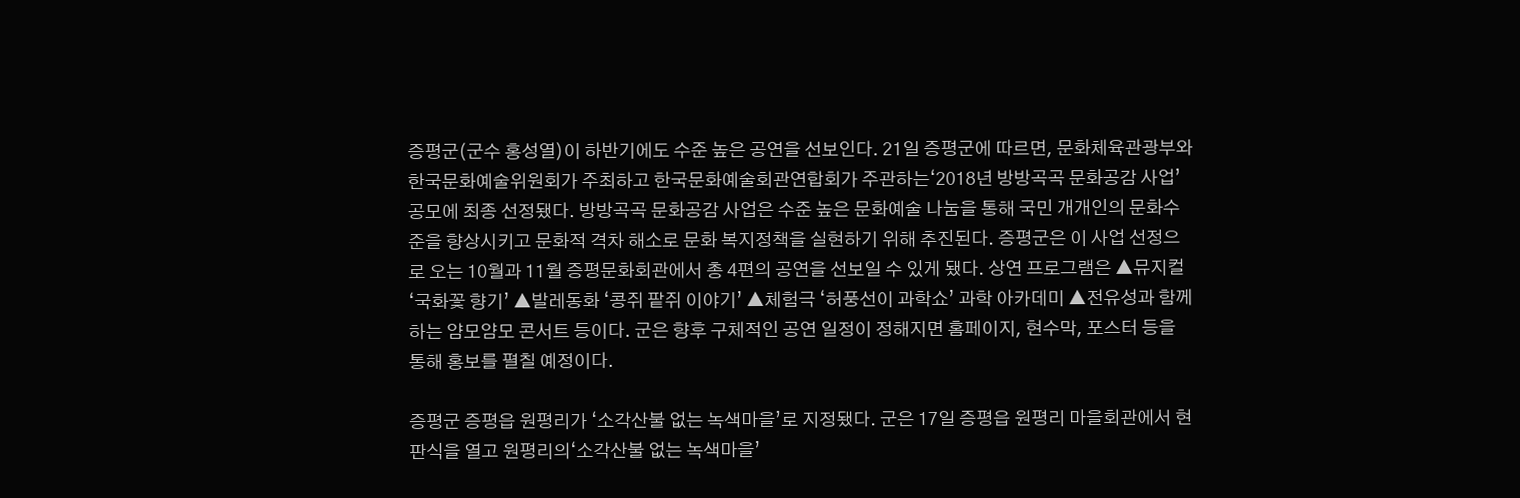증평군(군수 홍성열)이 하반기에도 수준 높은 공연을 선보인다. 21일 증평군에 따르면, 문화체육관광부와 한국문화예술위원회가 주최하고 한국문화예술회관연합회가 주관하는‘2018년 방방곡곡 문화공감 사업’공모에 최종 선정됐다. 방방곡곡 문화공감 사업은 수준 높은 문화예술 나눔을 통해 국민 개개인의 문화수준을 향상시키고 문화적 격차 해소로 문화 복지정책을 실현하기 위해 추진된다. 증평군은 이 사업 선정으로 오는 10월과 11월 증평문화회관에서 총 4편의 공연을 선보일 수 있게 됐다. 상연 프로그램은 ▲뮤지컬 ‘국화꽃 향기’ ▲발레동화 ‘콩쥐 팥쥐 이야기’ ▲체험극 ‘허풍선이 과학쇼’ 과학 아카데미 ▲전유성과 함께하는 얌모얌모 콘서트 등이다. 군은 향후 구체적인 공연 일정이 정해지면 홈페이지, 현수막, 포스터 등을 통해 홍보를 펼칠 예정이다.

증평군 증평읍 원평리가 ‘소각산불 없는 녹색마을’로 지정됐다. 군은 17일 증평읍 원평리 마을회관에서 현판식을 열고 원평리의‘소각산불 없는 녹색마을’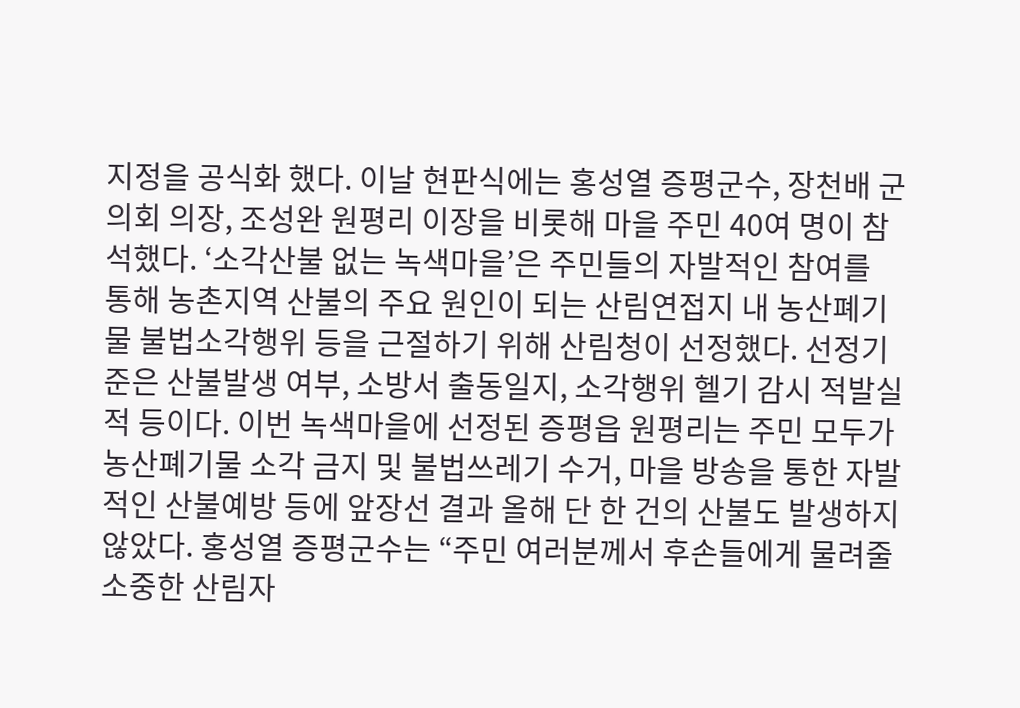지정을 공식화 했다. 이날 현판식에는 홍성열 증평군수, 장천배 군의회 의장, 조성완 원평리 이장을 비롯해 마을 주민 40여 명이 참석했다. ‘소각산불 없는 녹색마을’은 주민들의 자발적인 참여를 통해 농촌지역 산불의 주요 원인이 되는 산림연접지 내 농산폐기물 불법소각행위 등을 근절하기 위해 산림청이 선정했다. 선정기준은 산불발생 여부, 소방서 출동일지, 소각행위 헬기 감시 적발실적 등이다. 이번 녹색마을에 선정된 증평읍 원평리는 주민 모두가 농산폐기물 소각 금지 및 불법쓰레기 수거, 마을 방송을 통한 자발적인 산불예방 등에 앞장선 결과 올해 단 한 건의 산불도 발생하지 않았다. 홍성열 증평군수는 “주민 여러분께서 후손들에게 물려줄 소중한 산림자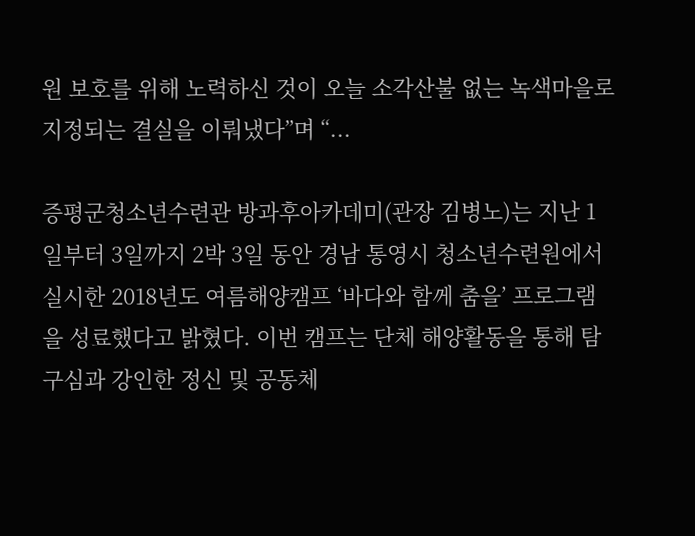원 보호를 위해 노력하신 것이 오늘 소각산불 없는 녹색마을로 지정되는 결실을 이뤄냈다”며 “...

증평군청소년수련관 방과후아카데미(관장 김병노)는 지난 1일부터 3일까지 2박 3일 동안 경남 통영시 청소년수련원에서 실시한 2018년도 여름해양캠프 ‘바다와 함께 춤을’ 프로그램을 성료했다고 밝혔다. 이번 캠프는 단체 해양활동을 통해 탐구심과 강인한 정신 및 공동체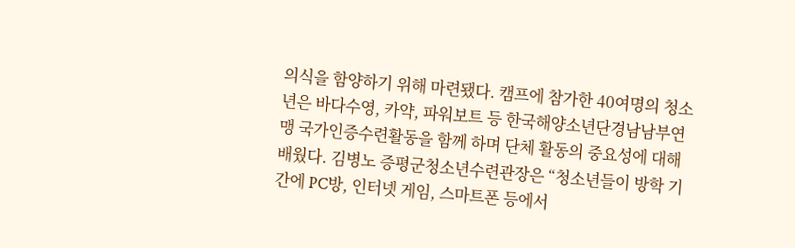의식을 함양하기 위해 마련됐다. 캠프에 참가한 40여명의 청소년은 바다수영, 카약, 파워보트 등 한국해양소년단경남남부연맹 국가인증수련활동을 함께 하며 단체 활동의 중요성에 대해 배웠다. 김병노 증평군청소년수련관장은 “청소년들이 방학 기간에 PC방, 인터넷 게임, 스마트폰 등에서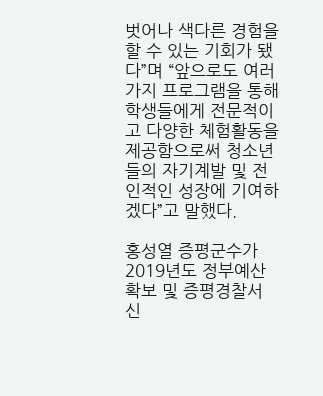벗어나 색다른 경험을 할 수 있는 기회가 됐다”며 “앞으로도 여러 가지 프로그램을 통해 학생들에게 전문적이고 다양한 체험활동을 제공함으로써 청소년들의 자기계발 및 전인적인 성장에 기여하겠다”고 말했다.

홍성열 증평군수가 2019년도 정부예산 확보 및 증평경찰서 신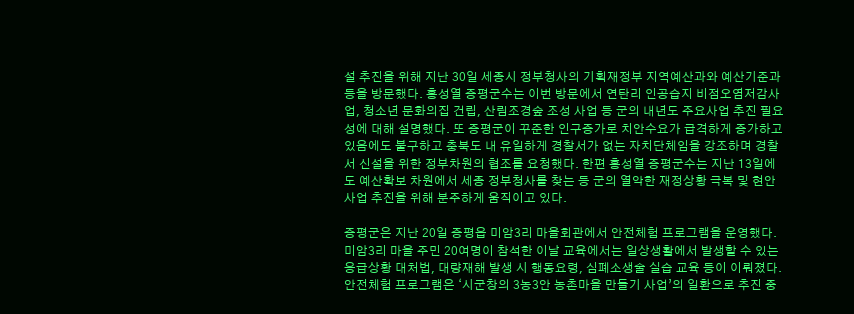설 추진을 위해 지난 30일 세종시 정부청사의 기획재정부 지역예산과와 예산기준과 등을 방문했다. 홍성열 증평군수는 이번 방문에서 연탄리 인공습지 비점오염저감사업, 청소년 문화의집 건립, 산림조경숲 조성 사업 등 군의 내년도 주요사업 추진 필요성에 대해 설명했다. 또 증평군이 꾸준한 인구증가로 치안수요가 급격하게 증가하고 있음에도 불구하고 충북도 내 유일하게 경찰서가 없는 자치단체임을 강조하며 경찰서 신설을 위한 정부차원의 협조를 요청했다. 한편 홍성열 증평군수는 지난 13일에도 예산확보 차원에서 세종 정부청사를 찾는 등 군의 열악한 재정상황 극복 및 현안 사업 추진을 위해 분주하게 움직이고 있다.

증평군은 지난 20일 증평읍 미암3리 마을회관에서 안전체험 프로그램을 운영했다. 미암3리 마을 주민 20여명이 참석한 이날 교육에서는 일상생활에서 발생할 수 있는 응급상황 대처법, 대량재해 발생 시 행동요령, 심폐소생술 실습 교육 등이 이뤄졌다. 안전체험 프로그램은 ‘시군창의 3농3안 농촌마을 만들기 사업’의 일환으로 추진 중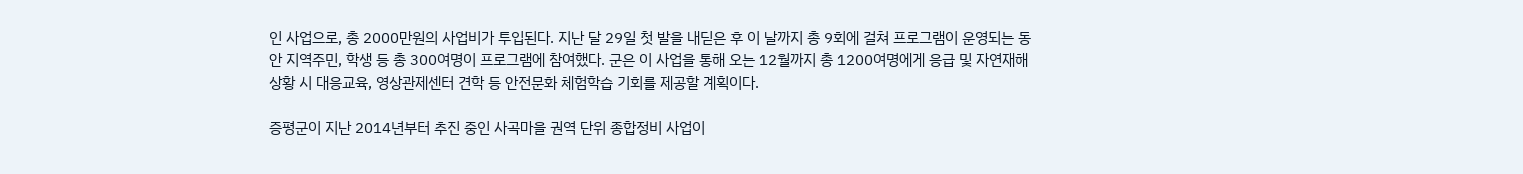인 사업으로, 총 2000만원의 사업비가 투입된다. 지난 달 29일 첫 발을 내딛은 후 이 날까지 총 9회에 걸쳐 프로그램이 운영되는 동안 지역주민, 학생 등 총 300여명이 프로그램에 참여했다. 군은 이 사업을 통해 오는 12월까지 총 1200여명에게 응급 및 자연재해 상황 시 대응교육, 영상관제센터 견학 등 안전문화 체험학습 기회를 제공할 계획이다.

증평군이 지난 2014년부터 추진 중인 사곡마을 권역 단위 종합정비 사업이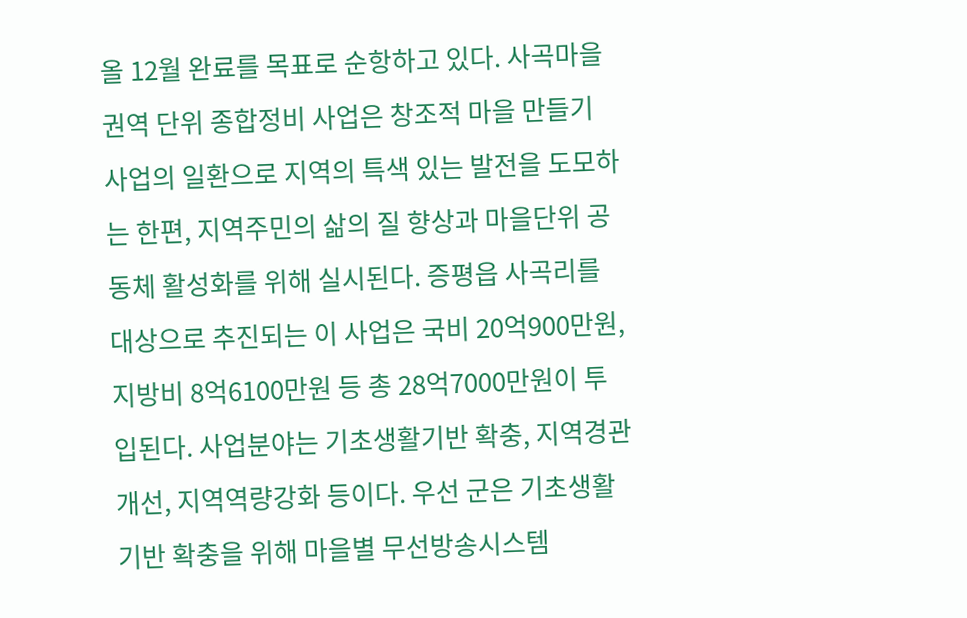올 12월 완료를 목표로 순항하고 있다. 사곡마을 권역 단위 종합정비 사업은 창조적 마을 만들기 사업의 일환으로 지역의 특색 있는 발전을 도모하는 한편, 지역주민의 삶의 질 향상과 마을단위 공동체 활성화를 위해 실시된다. 증평읍 사곡리를 대상으로 추진되는 이 사업은 국비 20억900만원, 지방비 8억6100만원 등 총 28억7000만원이 투입된다. 사업분야는 기초생활기반 확충, 지역경관개선, 지역역량강화 등이다. 우선 군은 기초생활기반 확충을 위해 마을별 무선방송시스템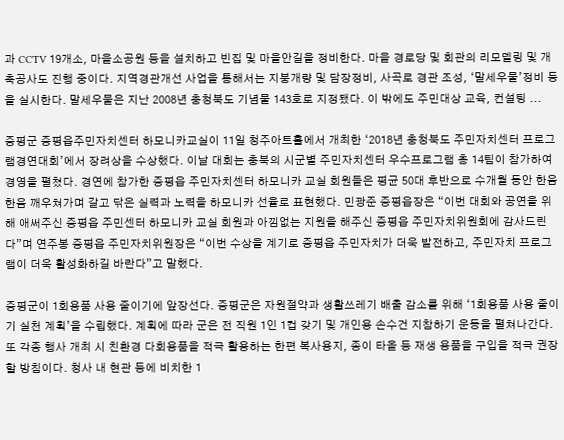과 CCTV 19개소, 마을소공원 등을 설치하고 빈집 및 마을안길을 정비한다. 마을 경로당 및 회관의 리모델링 및 개축공사도 진행 중이다. 지역경관개선 사업을 통해서는 지붕개량 및 담장정비, 사곡로 경관 조성, ‘말세우물’정비 등을 실시한다. 말세우물은 지난 2008년 충청북도 기념물 143호로 지정됐다. 이 밖에도 주민대상 교육, 컨설팅 ...

증평군 증평읍주민자치센터 하모니카교실이 11일 청주아트홀에서 개최한 ‘2018년 충청북도 주민자치센터 프로그램경연대회’에서 장려상을 수상했다. 이날 대회는 충북의 시군별 주민자치센터 우수프로그램 총 14팀이 참가하여 경영을 펼쳤다. 경연에 참가한 증평읍 주민자치센터 하모니카 교실 회원들은 평균 50대 후반으로 수개월 동안 한음한음 깨우쳐가며 갈고 닦은 실력과 노력을 하모니카 선율로 표현했다. 민광준 증평읍장은 “이번 대회와 공연을 위해 애써주신 증평읍 주민센터 하모니카 교실 회원과 아낌없는 지원을 해주신 증평읍 주민자치위원회에 감사드린다”며 연주봉 증평읍 주민자치위원장은 “이번 수상을 계기로 증평읍 주민자치가 더욱 발전하고, 주민자치 프로그램이 더욱 활성화하길 바란다”고 말했다.

증평군이 1회용품 사용 줄이기에 앞장선다. 증평군은 자원절약과 생활쓰레기 배출 감소를 위해 ‘1회용품 사용 줄이기 실천 계획’을 수립했다. 계획에 따라 군은 전 직원 1인 1컵 갖기 및 개인용 손수건 지참하기 운동을 펼쳐나간다. 또 각종 행사 개최 시 친환경 다회용품을 적극 활용하는 한편 복사용지, 종이 타올 등 재생 용품을 구입을 적극 권장할 방침이다. 청사 내 현관 등에 비치한 1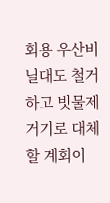회용 우산비닐대도 철거하고 빗물제거기로 대체할 계회이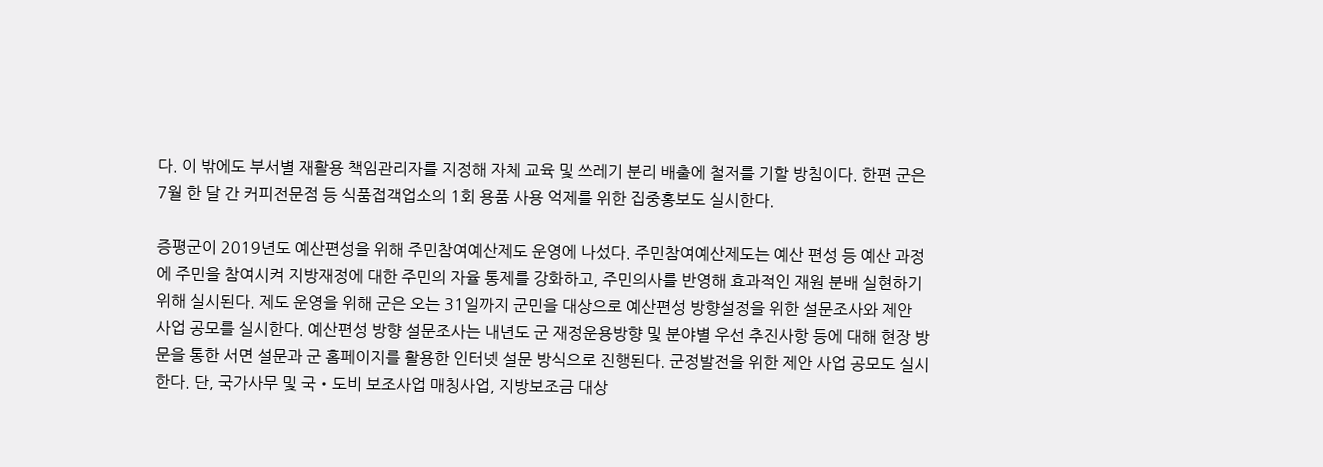다. 이 밖에도 부서별 재활용 책임관리자를 지정해 자체 교육 및 쓰레기 분리 배출에 철저를 기할 방침이다. 한편 군은 7월 한 달 간 커피전문점 등 식품접객업소의 1회 용품 사용 억제를 위한 집중홍보도 실시한다.

증평군이 2019년도 예산편성을 위해 주민참여예산제도 운영에 나섰다. 주민참여예산제도는 예산 편성 등 예산 과정에 주민을 참여시켜 지방재정에 대한 주민의 자율 통제를 강화하고, 주민의사를 반영해 효과적인 재원 분배 실현하기 위해 실시된다. 제도 운영을 위해 군은 오는 31일까지 군민을 대상으로 예산편성 방향설정을 위한 설문조사와 제안 사업 공모를 실시한다. 예산편성 방향 설문조사는 내년도 군 재정운용방향 및 분야별 우선 추진사항 등에 대해 현장 방문을 통한 서면 설문과 군 홈페이지를 활용한 인터넷 설문 방식으로 진행된다. 군정발전을 위한 제안 사업 공모도 실시한다. 단, 국가사무 및 국‧도비 보조사업 매칭사업, 지방보조금 대상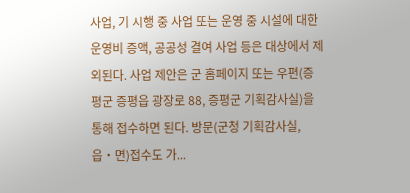사업, 기 시행 중 사업 또는 운영 중 시설에 대한 운영비 증액, 공공성 결여 사업 등은 대상에서 제외된다. 사업 제안은 군 홈페이지 또는 우편(증평군 증평읍 광장로 88, 증평군 기획감사실)을 통해 접수하면 된다. 방문(군청 기획감사실, 읍‧면)접수도 가...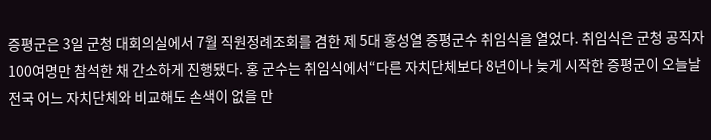증평군은 3일 군청 대회의실에서 7월 직원정례조회를 겸한 제 5대 홍성열 증평군수 취임식을 열었다. 취임식은 군청 공직자 100여명만 참석한 채 간소하게 진행됐다. 홍 군수는 취임식에서“다른 자치단체보다 8년이나 늦게 시작한 증평군이 오늘날 전국 어느 자치단체와 비교해도 손색이 없을 만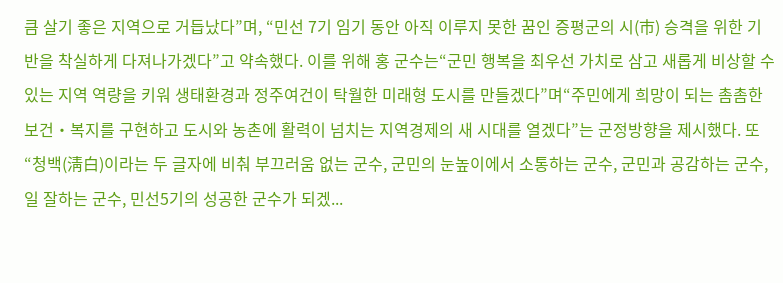큼 살기 좋은 지역으로 거듭났다”며, “민선 7기 임기 동안 아직 이루지 못한 꿈인 증평군의 시(市) 승격을 위한 기반을 착실하게 다져나가겠다”고 약속했다. 이를 위해 홍 군수는“군민 행복을 최우선 가치로 삼고 새롭게 비상할 수 있는 지역 역량을 키워 생태환경과 정주여건이 탁월한 미래형 도시를 만들겠다”며“주민에게 희망이 되는 촘촘한 보건‧복지를 구현하고 도시와 농촌에 활력이 넘치는 지역경제의 새 시대를 열겠다”는 군정방향을 제시했다. 또“청백(淸白)이라는 두 글자에 비춰 부끄러움 없는 군수, 군민의 눈높이에서 소통하는 군수, 군민과 공감하는 군수, 일 잘하는 군수, 민선5기의 성공한 군수가 되겠...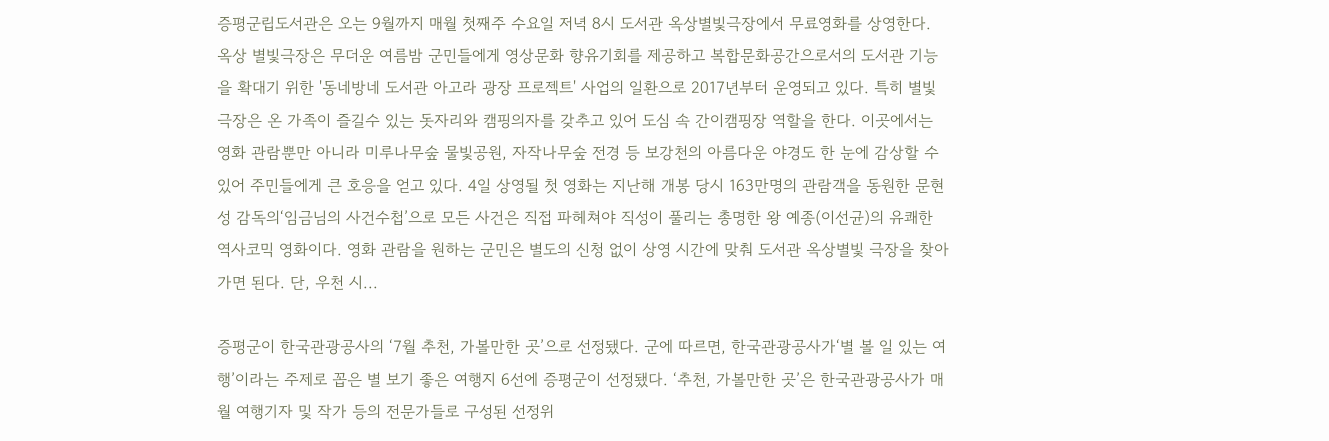증평군립도서관은 오는 9월까지 매월 첫째주 수요일 저녁 8시 도서관 옥상별빛극장에서 무료영화를 상영한다. 옥상 별빛극장은 무더운 여름밤 군민들에게 영상문화 향유기회를 제공하고 복합문화공간으로서의 도서관 기능을 확대기 위한 '동네방네 도서관 아고라 광장 프로젝트' 사업의 일환으로 2017년부터 운영되고 있다. 특히 별빛극장은 온 가족이 즐길수 있는 돗자리와 캠핑의자를 갖추고 있어 도심 속 간이캠핑장 역할을 한다. 이곳에서는 영화 관람뿐만 아니라 미루나무숲 물빛공원, 자작나무숲 전경 등 보강천의 아름다운 야경도 한 눈에 감상할 수 있어 주민들에게 큰 호응을 얻고 있다. 4일 상영될 첫 영화는 지난해 개봉 당시 163만명의 관람객을 동원한 문현성 감독의‘임금님의 사건수첩’으로 모든 사건은 직접 파헤쳐야 직성이 풀리는 총명한 왕 예종(이선균)의 유쾌한 역사코믹 영화이다. 영화 관람을 원하는 군민은 별도의 신청 없이 상영 시간에 맞춰 도서관 옥상별빛 극장을 찾아가면 된다. 단, 우천 시...

증평군이 한국관광공사의 ‘7월 추천, 가볼만한 곳’으로 선정됐다. 군에 따르면, 한국관광공사가‘별 볼 일 있는 여행’이라는 주제로 꼽은 별 보기 좋은 여행지 6선에 증평군이 선정됐다. ‘추천, 가볼만한 곳’은 한국관광공사가 매월 여행기자 및 작가 등의 전문가들로 구성된 선정위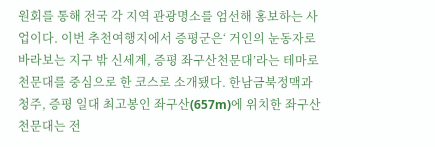원회를 통해 전국 각 지역 관광명소를 엄선해 홍보하는 사업이다. 이번 추천여행지에서 증평군은‘ 거인의 눈동자로 바라보는 지구 밖 신세계, 증평 좌구산천문대’라는 테마로 천문대를 중심으로 한 코스로 소개됐다. 한남금북정맥과 청주, 증평 일대 최고봉인 좌구산(657m)에 위치한 좌구산천문대는 전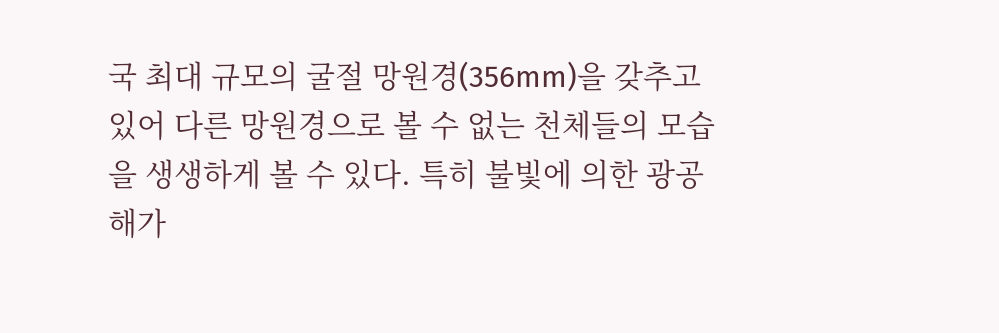국 최대 규모의 굴절 망원경(356mm)을 갖추고 있어 다른 망원경으로 볼 수 없는 천체들의 모습을 생생하게 볼 수 있다. 특히 불빛에 의한 광공해가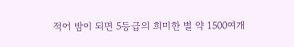적어 밤이 되면 5등급의 희미한 별 약 1500여개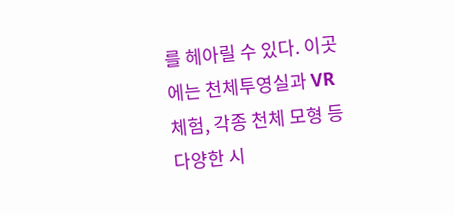를 헤아릴 수 있다. 이곳에는 천체투영실과 VR체험, 각종 천체 모형 등 다양한 시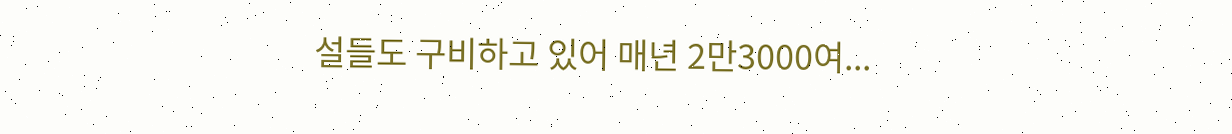설들도 구비하고 있어 매년 2만3000여...